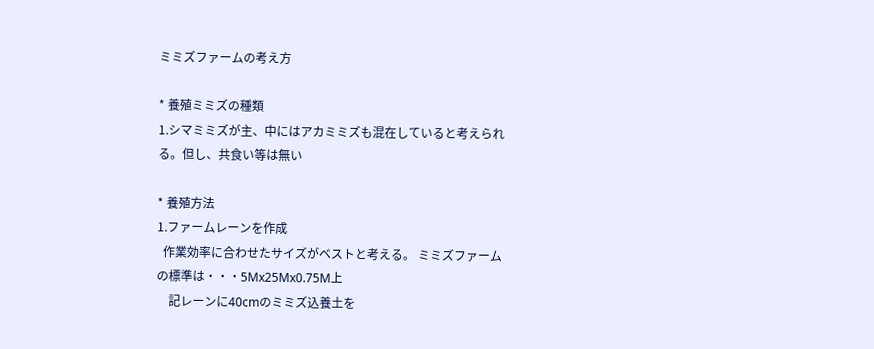ミミズファームの考え方

* 養殖ミミズの種類
1.シマミミズが主、中にはアカミミズも混在していると考えられる。但し、共食い等は無い

* 養殖方法
1.ファームレーンを作成
  作業効率に合わせたサイズがベストと考える。 ミミズファームの標準は・・・5Mx25Mx0.75M上
    記レーンに40cmのミミズ込養土を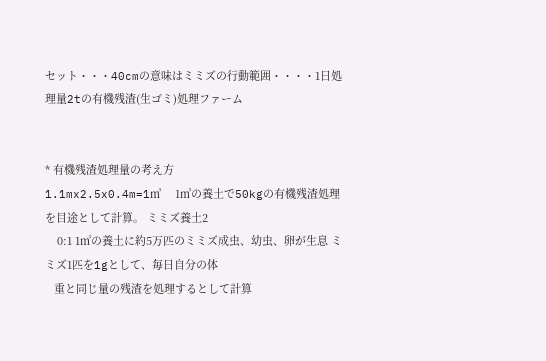セット・・・40cmの意味はミミズの行動範囲・・・・1日処理量2tの有機残渣(生ゴミ)処理ファーム


* 有機残渣処理量の考え方
1.1mx2.5x0.4m=1㎥  1㎥の養土で50kgの有機残渣処理を目途として計算。 ミミズ養土2
    0:1 1㎥の養土に約5万匹のミミズ成虫、幼虫、卵が生息 ミミズ1匹を1gとして、毎日自分の体
   重と同じ量の残渣を処理するとして計算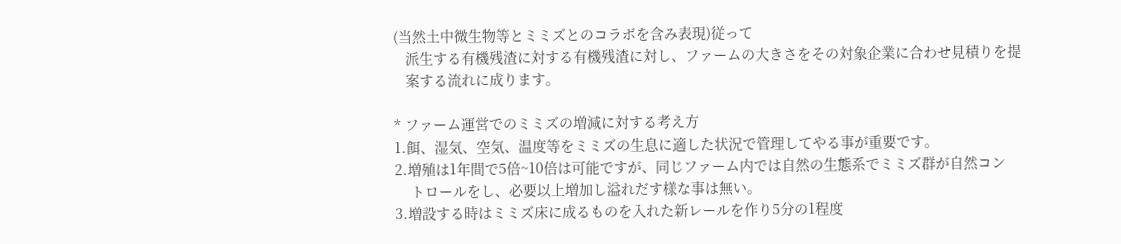(当然土中微生物等とミミズとのコラボを含み表現)従って
   派生する有機残渣に対する有機残渣に対し、ファームの大きさをその対象企業に合わせ見積りを提
   案する流れに成ります。

* ファーム運営でのミミズの増減に対する考え方
1.餌、湿気、空気、温度等をミミズの生息に適した状況で管理してやる事が重要です。
2.増殖は1年間で5倍~10倍は可能ですが、同じファーム内では自然の生態系でミミズ群が自然コン
    トロールをし、必要以上増加し溢れだす様な事は無い。
3.増設する時はミミズ床に成るものを入れた新レールを作り5分の1程度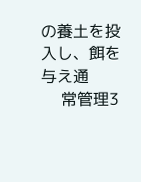の養土を投入し、餌を与え通
    常管理3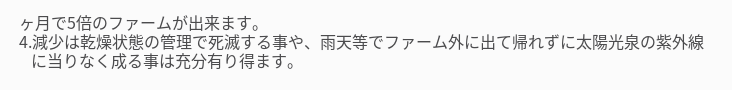ヶ月で5倍のファームが出来ます。
4.減少は乾燥状態の管理で死滅する事や、雨天等でファーム外に出て帰れずに太陽光泉の紫外線
   に当りなく成る事は充分有り得ます。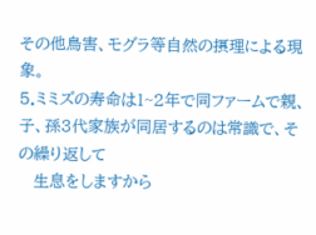その他鳥害、モグラ等自然の摂理による現象。
5.ミミズの寿命は1~2年で同ファームで親、子、孫3代家族が同居するのは常識で、その繰り返して
   生息をしますから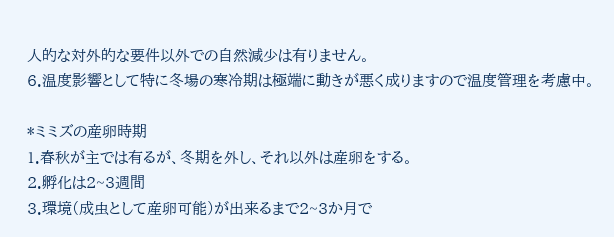人的な対外的な要件以外での自然減少は有りません。
6.温度影響として特に冬場の寒冷期は極端に動きが悪く成りますので温度管理を考慮中。

*ミミズの産卵時期
1.春秋が主では有るが、冬期を外し、それ以外は産卵をする。
2.孵化は2~3週間
3.環境(成虫として産卵可能)が出来るまで2~3か月で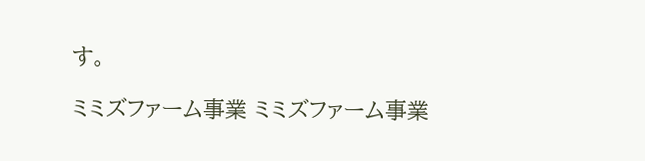す。

ミミズファーム事業 ミミズファーム事業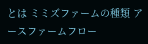とは ミミズファームの種類 アースファームフロー